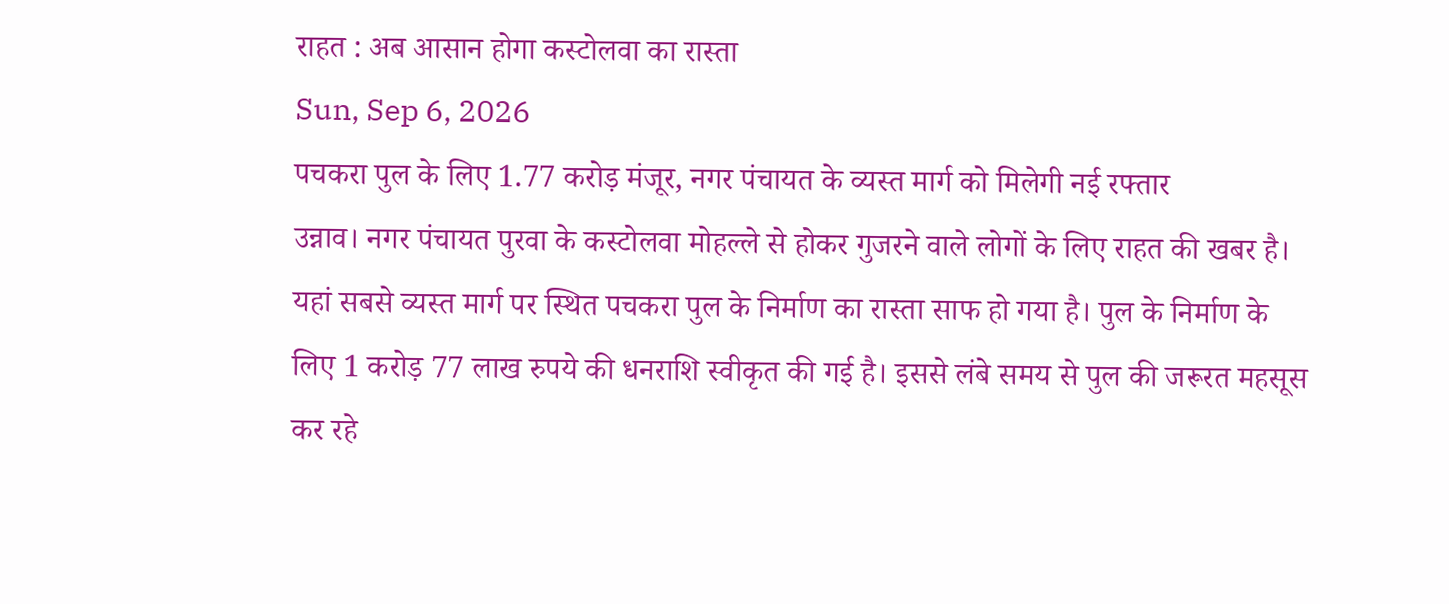राहत : अब आसान होगा कस्टोलवा का रास्ता
Sun, Sep 6, 2026
पचकरा पुल के लिए 1.77 करोड़ मंजूर, नगर पंचायत के व्यस्त मार्ग को मिलेगी नई रफ्तार
उन्नाव। नगर पंचायत पुरवा के कस्टोलवा मोहल्ले से होकर गुजरने वाले लोगों के लिए राहत की खबर है। यहां सबसे व्यस्त मार्ग पर स्थित पचकरा पुल के निर्माण का रास्ता साफ हो गया है। पुल के निर्माण के लिए 1 करोड़ 77 लाख रुपये की धनराशि स्वीकृत की गई है। इससे लंबे समय से पुल की जरूरत महसूस कर रहे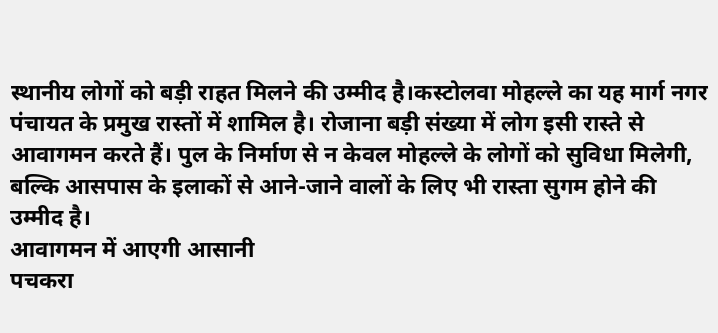स्थानीय लोगों को बड़ी राहत मिलने की उम्मीद है।कस्टोलवा मोहल्ले का यह मार्ग नगर पंचायत के प्रमुख रास्तों में शामिल है। रोजाना बड़ी संख्या में लोग इसी रास्ते से आवागमन करते हैं। पुल के निर्माण से न केवल मोहल्ले के लोगों को सुविधा मिलेगी, बल्कि आसपास के इलाकों से आने-जाने वालों के लिए भी रास्ता सुगम होने की उम्मीद है।
आवागमन में आएगी आसानी
पचकरा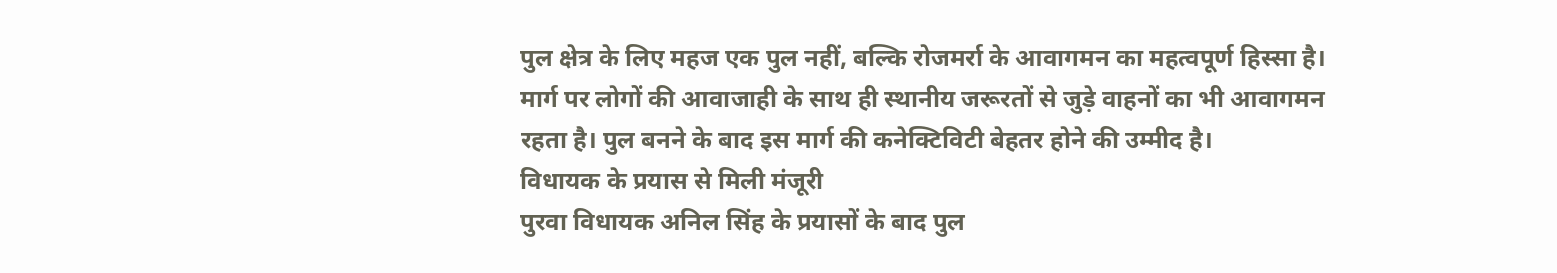पुल क्षेत्र के लिए महज एक पुल नहीं, बल्कि रोजमर्रा के आवागमन का महत्वपूर्ण हिस्सा है। मार्ग पर लोगों की आवाजाही के साथ ही स्थानीय जरूरतों से जुड़े वाहनों का भी आवागमन रहता है। पुल बनने के बाद इस मार्ग की कनेक्टिविटी बेहतर होने की उम्मीद है।
विधायक के प्रयास से मिली मंजूरी
पुरवा विधायक अनिल सिंह के प्रयासों के बाद पुल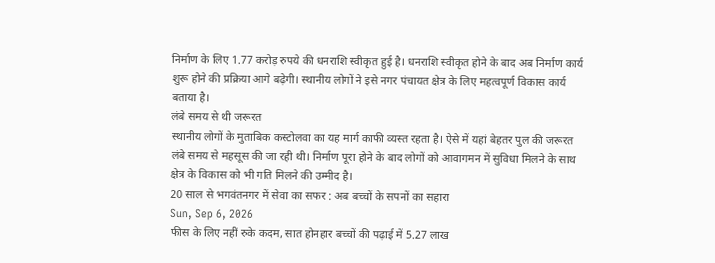निर्माण के लिए 1.77 करोड़ रुपये की धनराशि स्वीकृत हुई है। धनराशि स्वीकृत होने के बाद अब निर्माण कार्य शुरू होने की प्रक्रिया आगे बढ़ेगी। स्थानीय लोगों ने इसे नगर पंचायत क्षेत्र के लिए महत्वपूर्ण विकास कार्य बताया है।
लंबे समय से थी जरूरत
स्थानीय लोगों के मुताबिक कस्टोलवा का यह मार्ग काफी व्यस्त रहता है। ऐसे में यहां बेहतर पुल की जरूरत लंबे समय से महसूस की जा रही थी। निर्माण पूरा होने के बाद लोगों को आवागमन में सुविधा मिलने के साथ क्षेत्र के विकास को भी गति मिलने की उम्मीद है।
20 साल से भगवंतनगर में सेवा का सफर : अब बच्चों के सपनों का सहारा
Sun, Sep 6, 2026
फीस के लिए नहीं रुके कदम, सात होनहार बच्चों की पढ़ाई में 5.27 लाख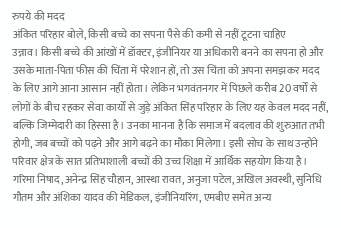रुपये की मदद
अंकित परिहार बोले, किसी बच्चे का सपना पैसे की कमी से नहीं टूटना चाहिए
उन्नाव। किसी बच्चे की आंखों में डॉक्टर, इंजीनियर या अधिकारी बनने का सपना हो और उसके माता-पिता फीस की चिंता में परेशान हों, तो उस चिंता को अपना समझकर मदद के लिए आगे आना आसान नहीं होता। लेकिन भगवंतनगर में पिछले करीब 20 वर्षों से लोगों के बीच रहकर सेवा कार्यों से जुड़े अंकित सिंह परिहार के लिए यह केवल मदद नहीं, बल्कि जिम्मेदारी का हिस्सा है। उनका मानना है कि समाज में बदलाव की शुरुआत तभी होगी, जब बच्चों को पढ़ने और आगे बढ़ने का मौका मिलेगा। इसी सोच के साथ उन्होंने परिवार क्षेत्र के सात प्रतिभाशाली बच्चों की उच्च शिक्षा में आर्थिक सहयोग किया है। गरिमा निषाद, अनेन्द्र सिंह चौहान, आस्था रावत, अनुजा पटेल, अखिल अवस्थी, सुनिधि गौतम और अंशिका यादव की मेडिकल, इंजीनियरिंग, एमबीए समेत अन्य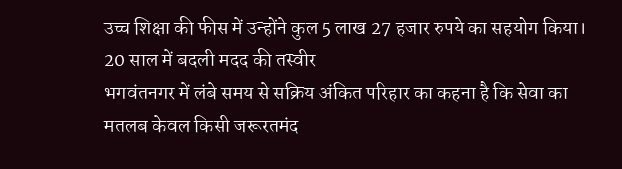उच्च शिक्षा की फीस में उन्होंने कुल 5 लाख 27 हजार रुपये का सहयोग किया।
20 साल में बदली मदद की तस्वीर
भगवंतनगर में लंबे समय से सक्रिय अंकित परिहार का कहना है कि सेवा का मतलब केवल किसी जरूरतमंद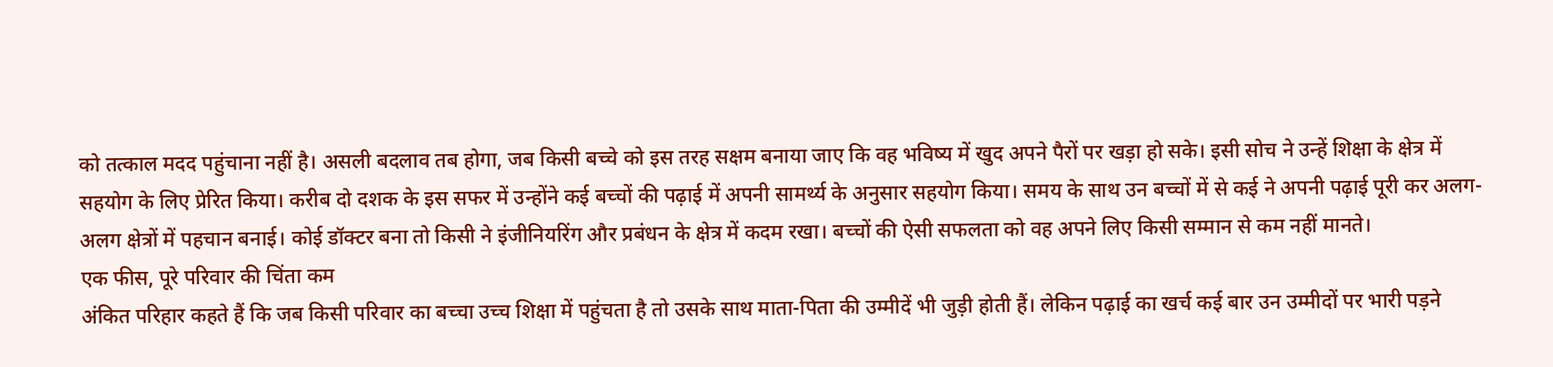को तत्काल मदद पहुंचाना नहीं है। असली बदलाव तब होगा, जब किसी बच्चे को इस तरह सक्षम बनाया जाए कि वह भविष्य में खुद अपने पैरों पर खड़ा हो सके। इसी सोच ने उन्हें शिक्षा के क्षेत्र में सहयोग के लिए प्रेरित किया। करीब दो दशक के इस सफर में उन्होंने कई बच्चों की पढ़ाई में अपनी सामर्थ्य के अनुसार सहयोग किया। समय के साथ उन बच्चों में से कई ने अपनी पढ़ाई पूरी कर अलग-अलग क्षेत्रों में पहचान बनाई। कोई डॉक्टर बना तो किसी ने इंजीनियरिंग और प्रबंधन के क्षेत्र में कदम रखा। बच्चों की ऐसी सफलता को वह अपने लिए किसी सम्मान से कम नहीं मानते।
एक फीस, पूरे परिवार की चिंता कम
अंकित परिहार कहते हैं कि जब किसी परिवार का बच्चा उच्च शिक्षा में पहुंचता है तो उसके साथ माता-पिता की उम्मीदें भी जुड़ी होती हैं। लेकिन पढ़ाई का खर्च कई बार उन उम्मीदों पर भारी पड़ने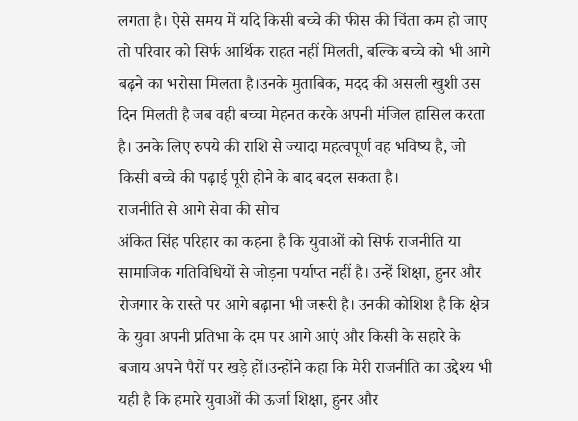लगता है। ऐसे समय में यदि किसी बच्चे की फीस की चिंता कम हो जाए तो परिवार को सिर्फ आर्थिक राहत नहीं मिलती, बल्कि बच्चे को भी आगे बढ़ने का भरोसा मिलता है।उनके मुताबिक, मदद की असली खुशी उस दिन मिलती है जब वही बच्चा मेहनत करके अपनी मंजिल हासिल करता है। उनके लिए रुपये की राशि से ज्यादा महत्वपूर्ण वह भविष्य है, जो किसी बच्चे की पढ़ाई पूरी होने के बाद बदल सकता है।
राजनीति से आगे सेवा की सोच
अंकित सिंह परिहार का कहना है कि युवाओं को सिर्फ राजनीति या सामाजिक गतिविधियों से जोड़ना पर्याप्त नहीं है। उन्हें शिक्षा, हुनर और रोजगार के रास्ते पर आगे बढ़ाना भी जरूरी है। उनकी कोशिश है कि क्षेत्र के युवा अपनी प्रतिभा के दम पर आगे आएं और किसी के सहारे के बजाय अपने पैरों पर खड़े हों।उन्होंने कहा कि मेरी राजनीति का उद्देश्य भी यही है कि हमारे युवाओं की ऊर्जा शिक्षा, हुनर और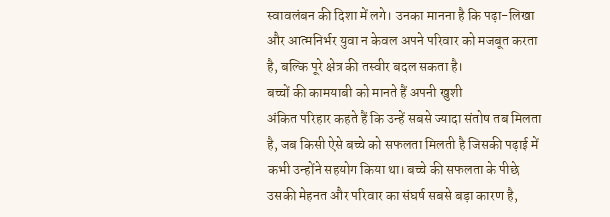स्वावलंबन की दिशा में लगे। उनका मानना है कि पढ़ा-लिखा और आत्मनिर्भर युवा न केवल अपने परिवार को मजबूत करता है, बल्कि पूरे क्षेत्र की तस्वीर बदल सकता है।
बच्चों की कामयाबी को मानते हैं अपनी खुशी
अंकित परिहार कहते हैं कि उन्हें सबसे ज्यादा संतोष तब मिलता है, जब किसी ऐसे बच्चे को सफलता मिलती है जिसकी पढ़ाई में कभी उन्होंने सहयोग किया था। बच्चे की सफलता के पीछे उसकी मेहनत और परिवार का संघर्ष सबसे बड़ा कारण है,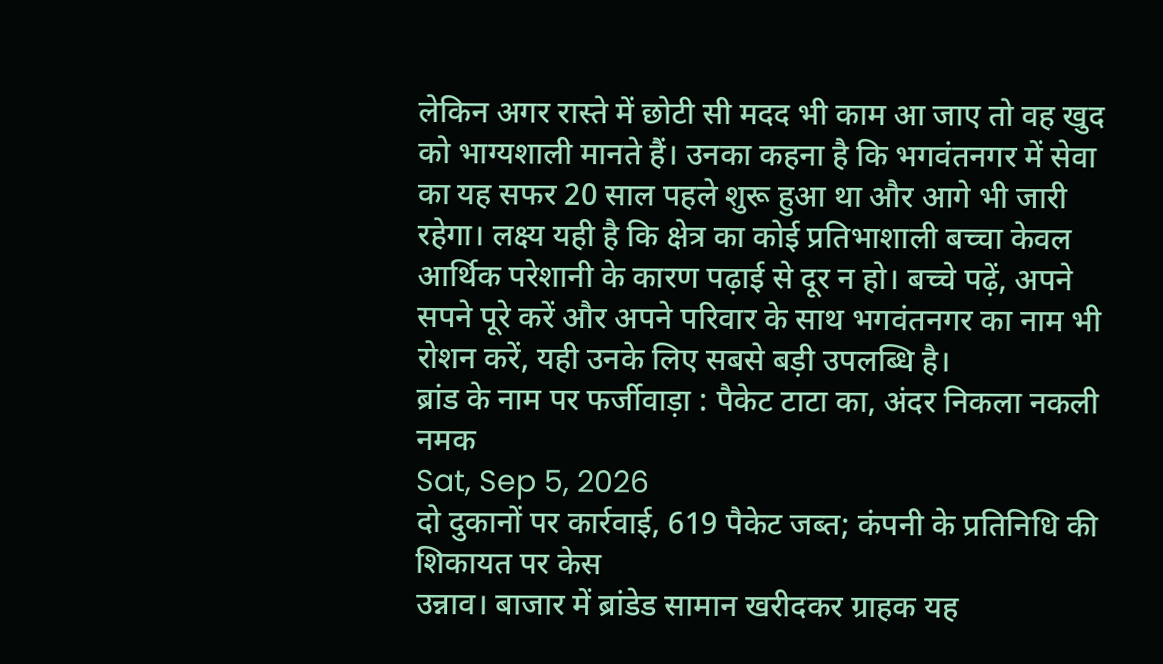लेकिन अगर रास्ते में छोटी सी मदद भी काम आ जाए तो वह खुद को भाग्यशाली मानते हैं। उनका कहना है कि भगवंतनगर में सेवा का यह सफर 20 साल पहले शुरू हुआ था और आगे भी जारी रहेगा। लक्ष्य यही है कि क्षेत्र का कोई प्रतिभाशाली बच्चा केवल आर्थिक परेशानी के कारण पढ़ाई से दूर न हो। बच्चे पढ़ें, अपने सपने पूरे करें और अपने परिवार के साथ भगवंतनगर का नाम भी रोशन करें, यही उनके लिए सबसे बड़ी उपलब्धि है।
ब्रांड के नाम पर फर्जीवाड़ा : पैकेट टाटा का, अंदर निकला नकली नमक
Sat, Sep 5, 2026
दो दुकानों पर कार्रवाई, 619 पैकेट जब्त; कंपनी के प्रतिनिधि की शिकायत पर केस
उन्नाव। बाजार में ब्रांडेड सामान खरीदकर ग्राहक यह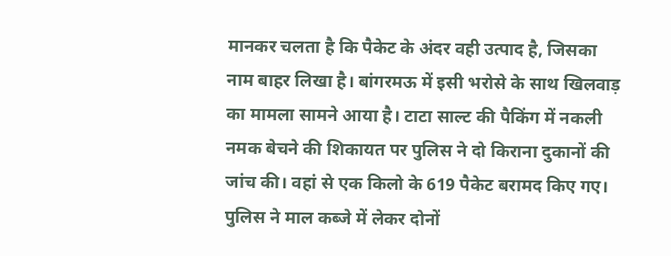मानकर चलता है कि पैकेट के अंदर वही उत्पाद है, जिसका नाम बाहर लिखा है। बांगरमऊ में इसी भरोसे के साथ खिलवाड़ का मामला सामने आया है। टाटा साल्ट की पैकिंग में नकली नमक बेचने की शिकायत पर पुलिस ने दो किराना दुकानों की जांच की। वहां से एक किलो के 619 पैकेट बरामद किए गए। पुलिस ने माल कब्जे में लेकर दोनों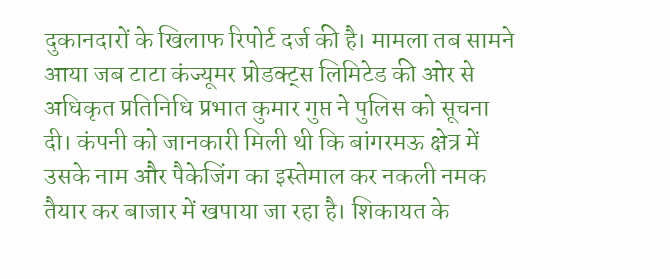दुकानदारों के खिलाफ रिपोर्ट दर्ज की है। मामला तब सामने आया जब टाटा कंज्यूमर प्रोडक्ट्स लिमिटेड की ओर से अधिकृत प्रतिनिधि प्रभात कुमार गुप्त ने पुलिस को सूचना दी। कंपनी को जानकारी मिली थी कि बांगरमऊ क्षेत्र में उसके नाम और पैकेजिंग का इस्तेमाल कर नकली नमक तैयार कर बाजार में खपाया जा रहा है। शिकायत के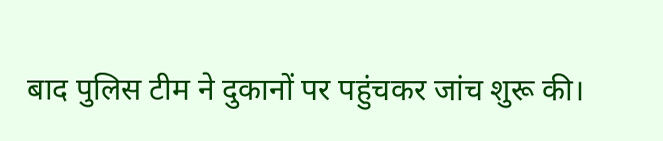बाद पुलिस टीम ने दुकानों पर पहुंचकर जांच शुरू की।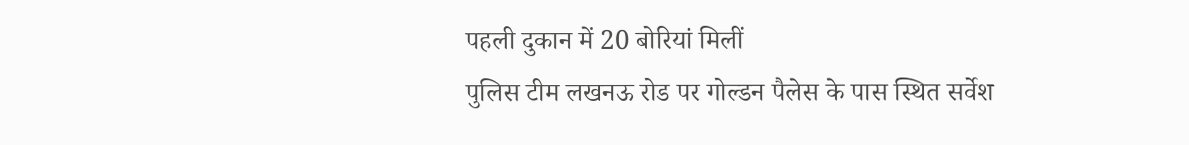पहली दुकान में 20 बोरियां मिलीं
पुलिस टीम लखनऊ रोड पर गोल्डन पैलेस के पास स्थित सर्वेश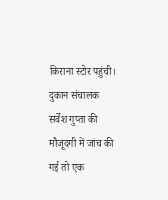किराना स्टोर पहुंची। दुकान संचालक सर्वेश गुप्ता की मौजूदगी में जांच की गई तो एक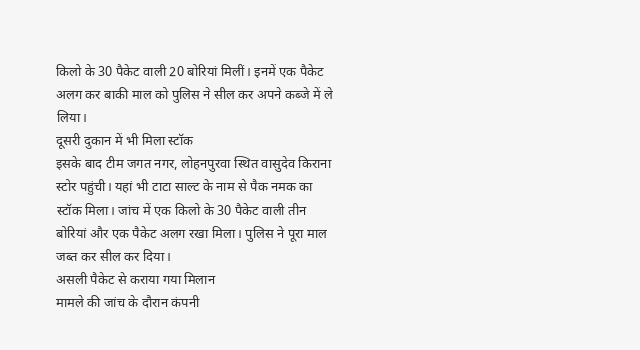किलो के 30 पैकेट वाली 20 बोरियां मिलीं। इनमें एक पैकेट अलग कर बाकी माल को पुलिस ने सील कर अपने कब्जे में ले लिया।
दूसरी दुकान में भी मिला स्टॉक
इसके बाद टीम जगत नगर, लोहनपुरवा स्थित वासुदेव किराना स्टोर पहुंची। यहां भी टाटा साल्ट के नाम से पैक नमक का स्टॉक मिला। जांच में एक किलो के 30 पैकेट वाली तीन बोरियां और एक पैकेट अलग रखा मिला। पुलिस ने पूरा माल जब्त कर सील कर दिया।
असली पैकेट से कराया गया मिलान
मामले की जांच के दौरान कंपनी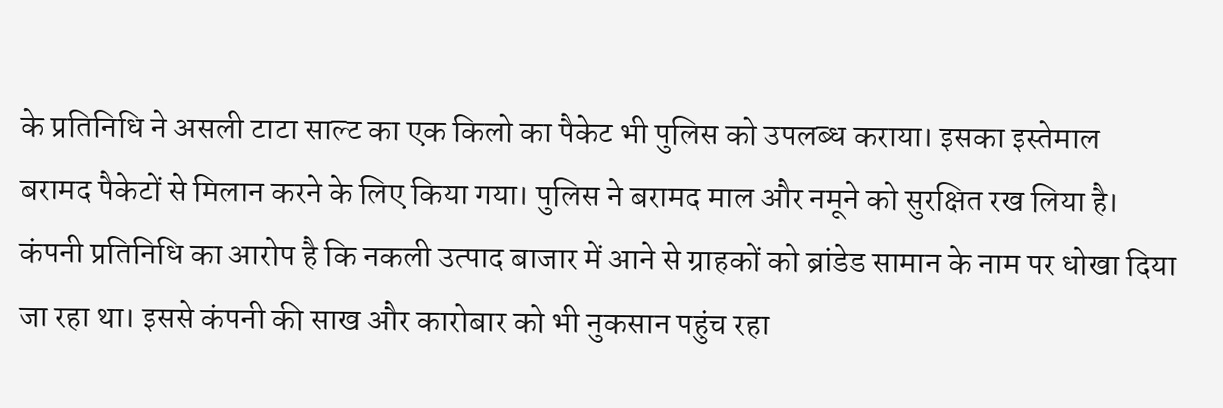के प्रतिनिधि ने असली टाटा साल्ट का एक किलो का पैकेट भी पुलिस को उपलब्ध कराया। इसका इस्तेमाल बरामद पैकेटों से मिलान करने के लिए किया गया। पुलिस ने बरामद माल और नमूने को सुरक्षित रख लिया है। कंपनी प्रतिनिधि का आरोप है कि नकली उत्पाद बाजार में आने से ग्राहकों को ब्रांडेड सामान के नाम पर धोखा दिया जा रहा था। इससे कंपनी की साख और कारोबार को भी नुकसान पहुंच रहा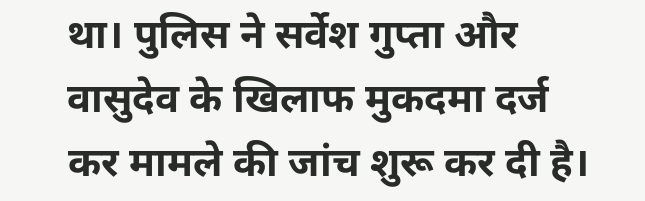था। पुलिस ने सर्वेश गुप्ता और वासुदेव के खिलाफ मुकदमा दर्ज कर मामले की जांच शुरू कर दी है।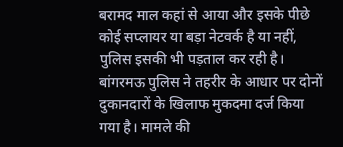बरामद माल कहां से आया और इसके पीछे कोई सप्लायर या बड़ा नेटवर्क है या नहीं, पुलिस इसकी भी पड़ताल कर रही है। बांगरमऊ पुलिस ने तहरीर के आधार पर दोनों दुकानदारों के खिलाफ मुकदमा दर्ज किया गया है। मामले की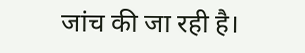जांच की जा रही है।